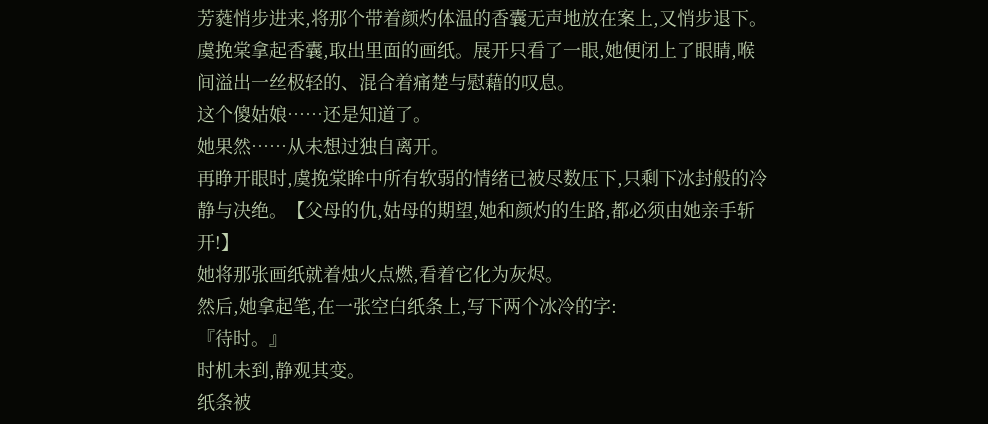芳蕤悄步进来,将那个带着颜灼体温的香囊无声地放在案上,又悄步退下。
虞挽棠拿起香囊,取出里面的画纸。展开只看了一眼,她便闭上了眼睛,喉间溢出一丝极轻的、混合着痛楚与慰藉的叹息。
这个傻姑娘……还是知道了。
她果然……从未想过独自离开。
再睁开眼时,虞挽棠眸中所有软弱的情绪已被尽数压下,只剩下冰封般的冷静与决绝。【父母的仇,姑母的期望,她和颜灼的生路,都必须由她亲手斩开!】
她将那张画纸就着烛火点燃,看着它化为灰烬。
然后,她拿起笔,在一张空白纸条上,写下两个冰冷的字:
『待时。』
时机未到,静观其变。
纸条被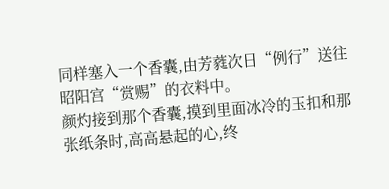同样塞入一个香囊,由芳蕤次日“例行”送往昭阳宫“赏赐”的衣料中。
颜灼接到那个香囊,摸到里面冰冷的玉扣和那张纸条时,高高悬起的心,终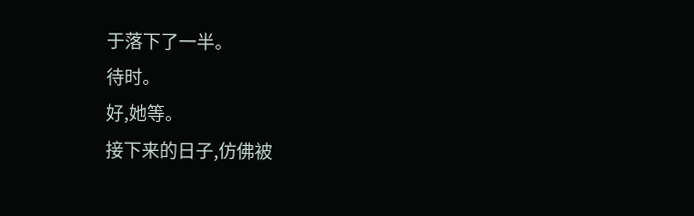于落下了一半。
待时。
好,她等。
接下来的日子,仿佛被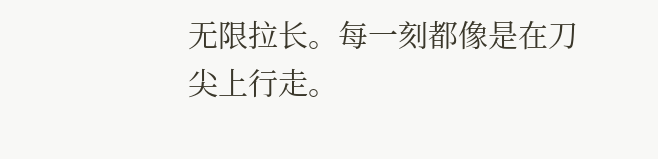无限拉长。每一刻都像是在刀尖上行走。